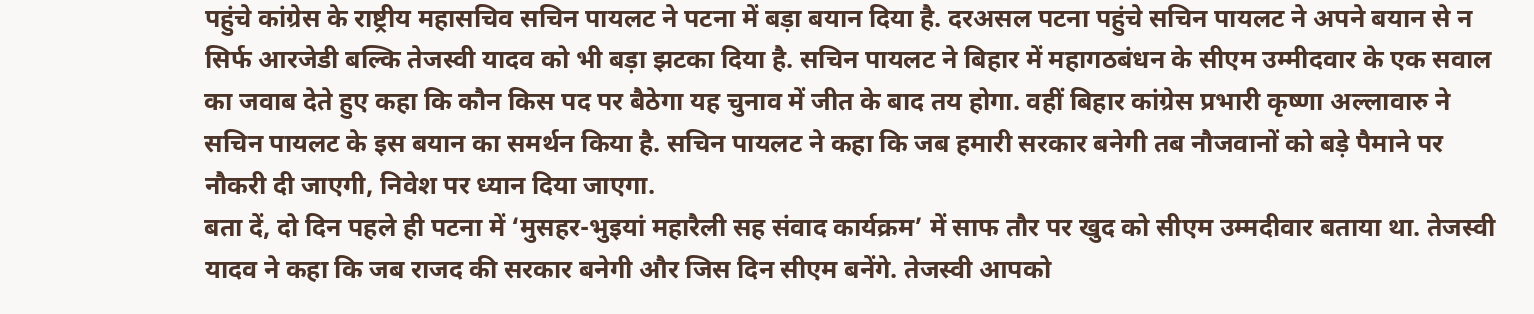पहुंचे कांग्रेस के राष्ट्रीय महासचिव सचिन पायलट ने पटना में बड़ा बयान दिया है. दरअसल पटना पहुंचे सचिन पायलट ने अपने बयान से न सिर्फ आरजेडी बल्कि तेजस्वी यादव को भी बड़ा झटका दिया है. सचिन पायलट ने बिहार में महागठबंधन के सीएम उम्मीदवार के एक सवाल का जवाब देते हुए कहा कि कौन किस पद पर बैठेगा यह चुनाव में जीत के बाद तय होगा. वहीं बिहार कांग्रेस प्रभारी कृष्णा अल्लावारु ने सचिन पायलट के इस बयान का समर्थन किया है. सचिन पायलट ने कहा कि जब हमारी सरकार बनेगी तब नौजवानों को बड़े पैमाने पर नौकरी दी जाएगी, निवेश पर ध्यान दिया जाएगा.
बता दें, दो दिन पहले ही पटना में ‘मुसहर-भुइयां महारैली सह संवाद कार्यक्रम’ में साफ तौर पर खुद को सीएम उम्मदीवार बताया था. तेजस्वी यादव ने कहा कि जब राजद की सरकार बनेगी और जिस दिन सीएम बनेंगे. तेजस्वी आपको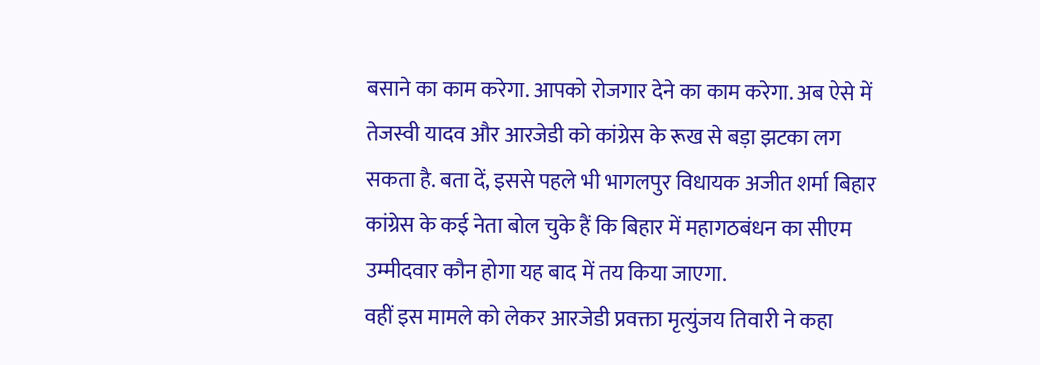बसाने का काम करेगा. आपको रोजगार देने का काम करेगा. अब ऐसे में तेजस्वी यादव और आरजेडी को कांग्रेस के रूख से बड़ा झटका लग सकता है. बता दें, इससे पहले भी भागलपुर विधायक अजीत शर्मा बिहार कांग्रेस के कई नेता बोल चुके हैं कि बिहार में महागठबंधन का सीएम उम्मीदवार कौन होगा यह बाद में तय किया जाएगा.
वहीं इस मामले को लेकर आरजेडी प्रवक्ता मृत्युंजय तिवारी ने कहा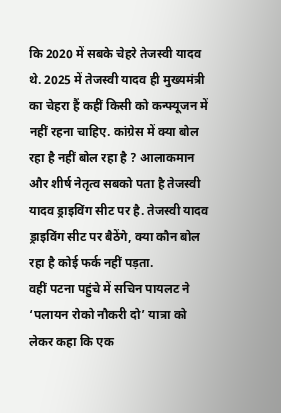कि 2020 में सबके चेहरे तेजस्वी यादव थे. 2025 में तेजस्वी यादव ही मुख्यमंत्री का चेहरा हैं कहीं किसी को कन्फ्यूजन में नहीं रहना चाहिए. कांग्रेस में क्या बोल रहा है नहीं बोल रहा है ? आलाकमान और शीर्ष नेतृत्व सबको पता है तेजस्वी यादव ड्राइविंग सीट पर है. तेजस्वी यादव ड्राइविंग सीट पर बैठेंगे, क्या कौन बोल रहा है कोई फर्क नहीं पड़ता.
वहीं पटना पहुंचे में सचिन पायलट ने ‘पलायन रोको नौकरी दो’ यात्रा को लेकर कहा कि एक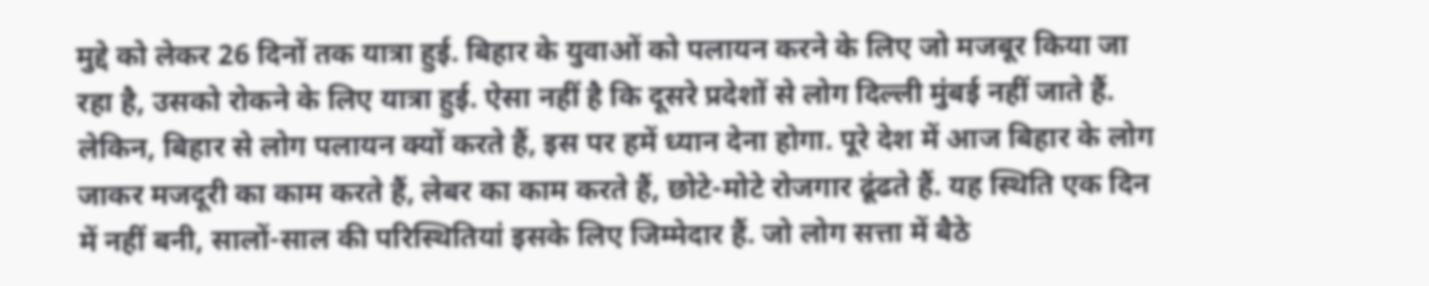मुद्दे को लेकर 26 दिनों तक यात्रा हुई. बिहार के युवाओं को पलायन करने के लिए जो मजबूर किया जा रहा है, उसको रोकने के लिए यात्रा हुई. ऐसा नहीं है कि दूसरे प्रदेशों से लोग दिल्ली मुंबई नहीं जाते हैं. लेकिन, बिहार से लोग पलायन क्यों करते हैं, इस पर हमें ध्यान देना होगा. पूरे देश में आज बिहार के लोग जाकर मजदूरी का काम करते हैं, लेबर का काम करते हैं, छोटे-मोटे रोजगार ढूंढते हैं. यह स्थिति एक दिन में नहीं बनी, सालों-साल की परिस्थितियां इसके लिए जिम्मेदार हैं. जो लोग सत्ता में बैठे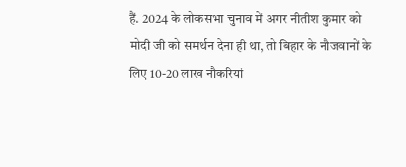हैं. 2024 के लोकसभा चुनाव में अगर नीतीश कुमार को मोदी जी को समर्थन देना ही था, तो बिहार के नौजवानों के लिए 10-20 लाख नौकरियां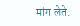मांग लेते.